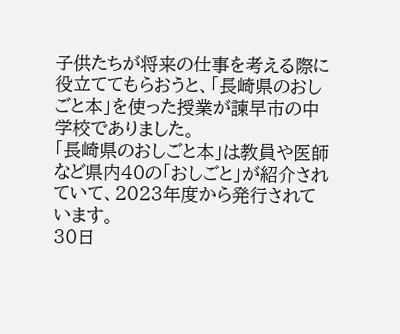子供たちが将来の仕事を考える際に役立ててもらおうと、「長崎県のおしごと本」を使った授業が諫早市の中学校でありました。
「長崎県のおしごと本」は教員や医師など県内40の「おしごと」が紹介されていて、2023年度から発行されています。
30日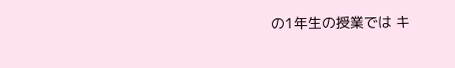の1年生の授業では キ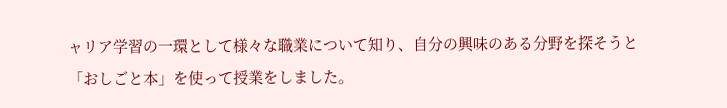ャリア学習の一環として様々な職業について知り、自分の興味のある分野を探そうと「おしごと本」を使って授業をしました。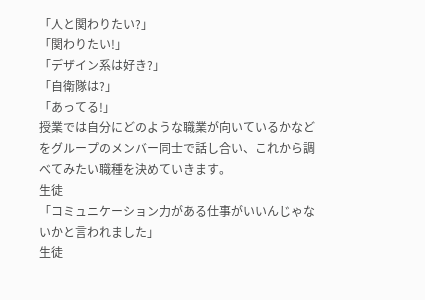「人と関わりたい?」
「関わりたい!」
「デザイン系は好き?」
「自衛隊は?」
「あってる!」
授業では自分にどのような職業が向いているかなどをグループのメンバー同士で話し合い、これから調べてみたい職種を決めていきます。
生徒
「コミュニケーション力がある仕事がいいんじゃないかと言われました」
生徒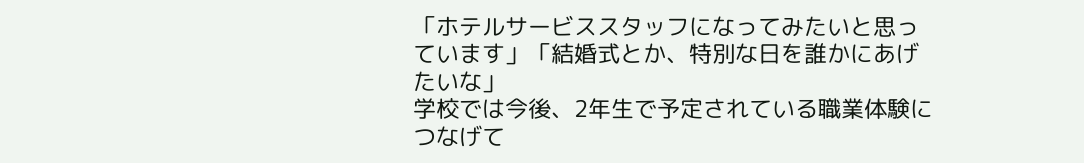「ホテルサービススタッフになってみたいと思っています」「結婚式とか、特別な日を誰かにあげたいな」
学校では今後、2年生で予定されている職業体験につなげて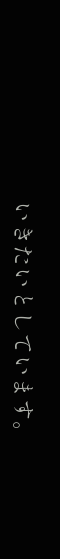いきたいとしています。